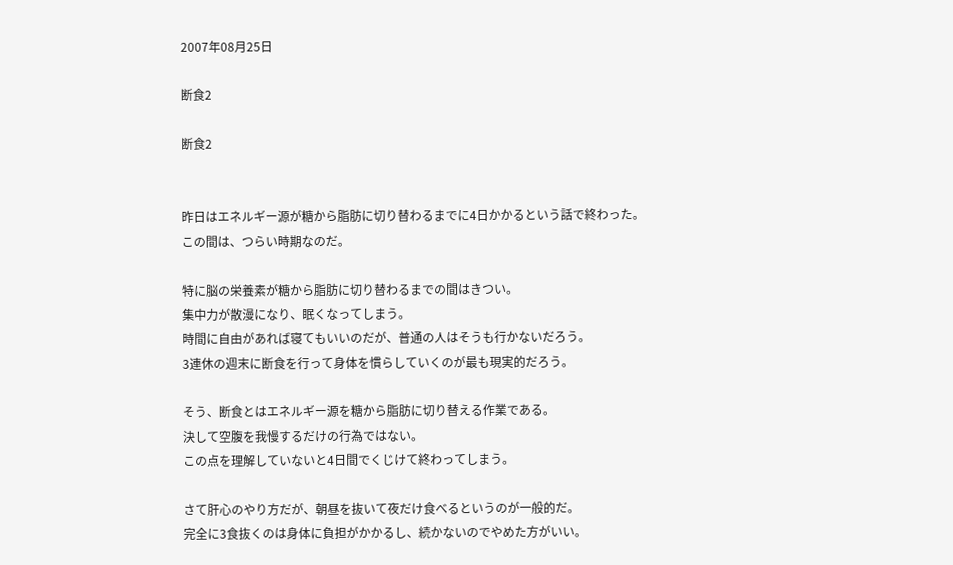2007年08月25日

断食2

断食2


昨日はエネルギー源が糖から脂肪に切り替わるまでに4日かかるという話で終わった。
この間は、つらい時期なのだ。

特に脳の栄養素が糖から脂肪に切り替わるまでの間はきつい。
集中力が散漫になり、眠くなってしまう。
時間に自由があれば寝てもいいのだが、普通の人はそうも行かないだろう。
3連休の週末に断食を行って身体を慣らしていくのが最も現実的だろう。

そう、断食とはエネルギー源を糖から脂肪に切り替える作業である。
決して空腹を我慢するだけの行為ではない。
この点を理解していないと4日間でくじけて終わってしまう。

さて肝心のやり方だが、朝昼を抜いて夜だけ食べるというのが一般的だ。
完全に3食抜くのは身体に負担がかかるし、続かないのでやめた方がいい。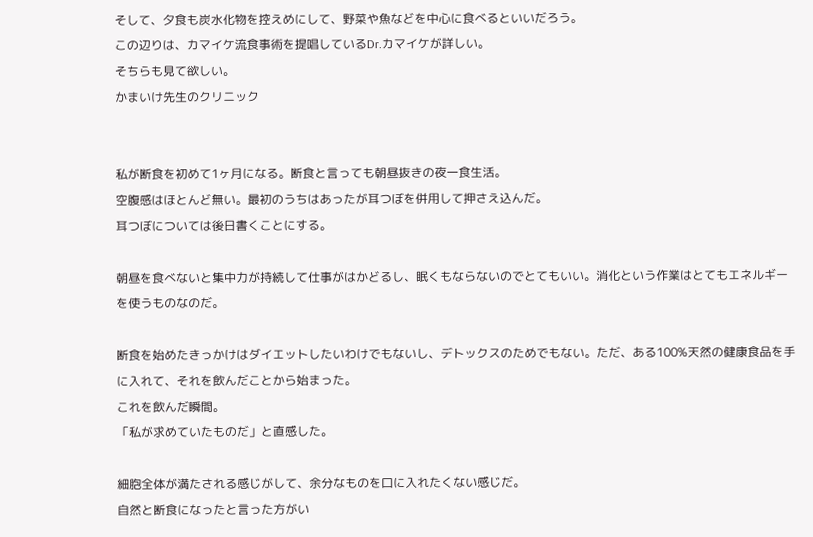そして、夕食も炭水化物を控えめにして、野菜や魚などを中心に食べるといいだろう。
この辺りは、カマイケ流食事術を提唱しているDr.カマイケが詳しい。
そちらも見て欲しい。
かまいけ先生のクリニック


私が断食を初めて1ヶ月になる。断食と言っても朝昼抜きの夜一食生活。
空腹感はほとんど無い。最初のうちはあったが耳つぼを併用して押さえ込んだ。
耳つぼについては後日書くことにする。

朝昼を食べないと集中力が持続して仕事がはかどるし、眠くもならないのでとてもいい。消化という作業はとてもエネルギーを使うものなのだ。

断食を始めたきっかけはダイエットしたいわけでもないし、デトックスのためでもない。ただ、ある100%天然の健康食品を手に入れて、それを飲んだことから始まった。
これを飲んだ瞬間。
「私が求めていたものだ」と直感した。

細胞全体が満たされる感じがして、余分なものを口に入れたくない感じだ。
自然と断食になったと言った方がい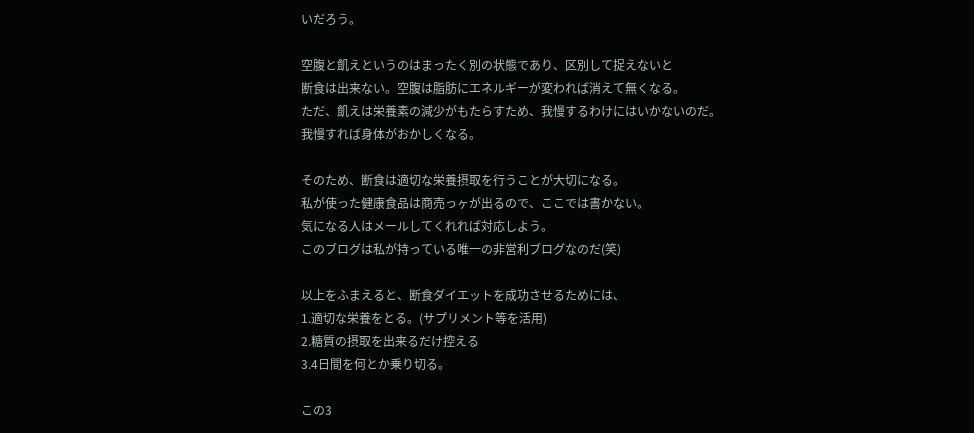いだろう。

空腹と飢えというのはまったく別の状態であり、区別して捉えないと
断食は出来ない。空腹は脂肪にエネルギーが変われば消えて無くなる。
ただ、飢えは栄養素の減少がもたらすため、我慢するわけにはいかないのだ。
我慢すれば身体がおかしくなる。

そのため、断食は適切な栄養摂取を行うことが大切になる。
私が使った健康食品は商売っヶが出るので、ここでは書かない。
気になる人はメールしてくれれば対応しよう。
このブログは私が持っている唯一の非営利ブログなのだ(笑)

以上をふまえると、断食ダイエットを成功させるためには、
1.適切な栄養をとる。(サプリメント等を活用)
2.糖質の摂取を出来るだけ控える
3.4日間を何とか乗り切る。

この3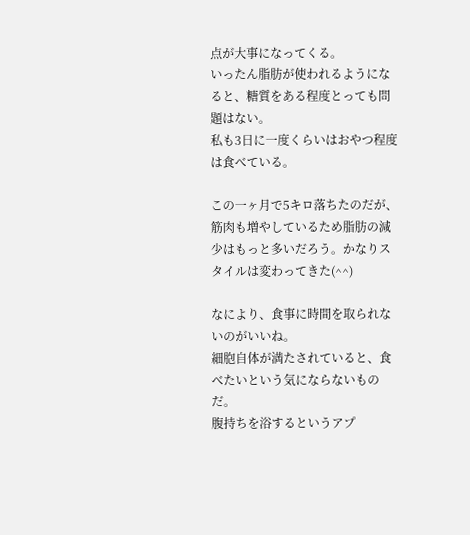点が大事になってくる。
いったん脂肪が使われるようになると、糖質をある程度とっても問題はない。
私も3日に一度くらいはおやつ程度は食べている。

この一ヶ月で5キロ落ちたのだが、筋肉も増やしているため脂肪の減少はもっと多いだろう。かなりスタイルは変わってきた(^^)

なにより、食事に時間を取られないのがいいね。
細胞自体が満たされていると、食べたいという気にならないものだ。
腹持ちを浴するというアプ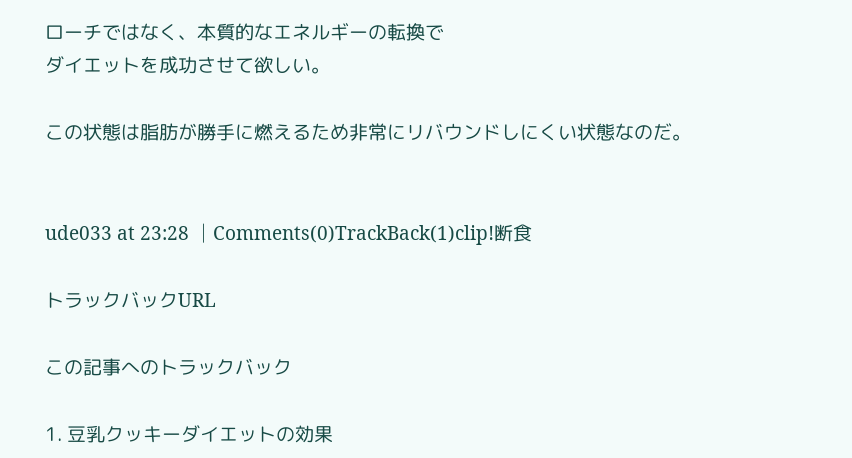ローチではなく、本質的なエネルギーの転換で
ダイエットを成功させて欲しい。

この状態は脂肪が勝手に燃えるため非常にリバウンドしにくい状態なのだ。


ude033 at 23:28 │Comments(0)TrackBack(1)clip!断食

トラックバックURL

この記事へのトラックバック

1. 豆乳クッキーダイエットの効果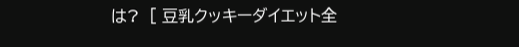は?  [ 豆乳クッキーダイエット全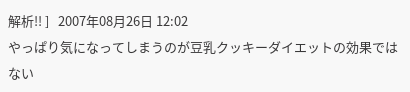解析!! ]   2007年08月26日 12:02
やっぱり気になってしまうのが豆乳クッキーダイエットの効果ではない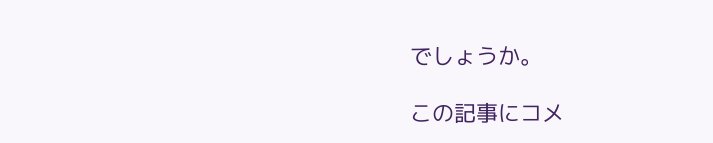でしょうか。

この記事にコメ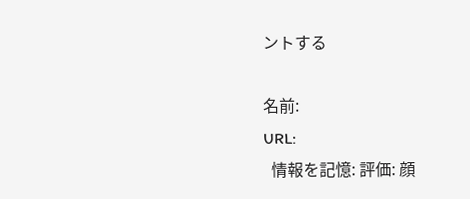ントする

名前:
URL:
  情報を記憶: 評価: 顔